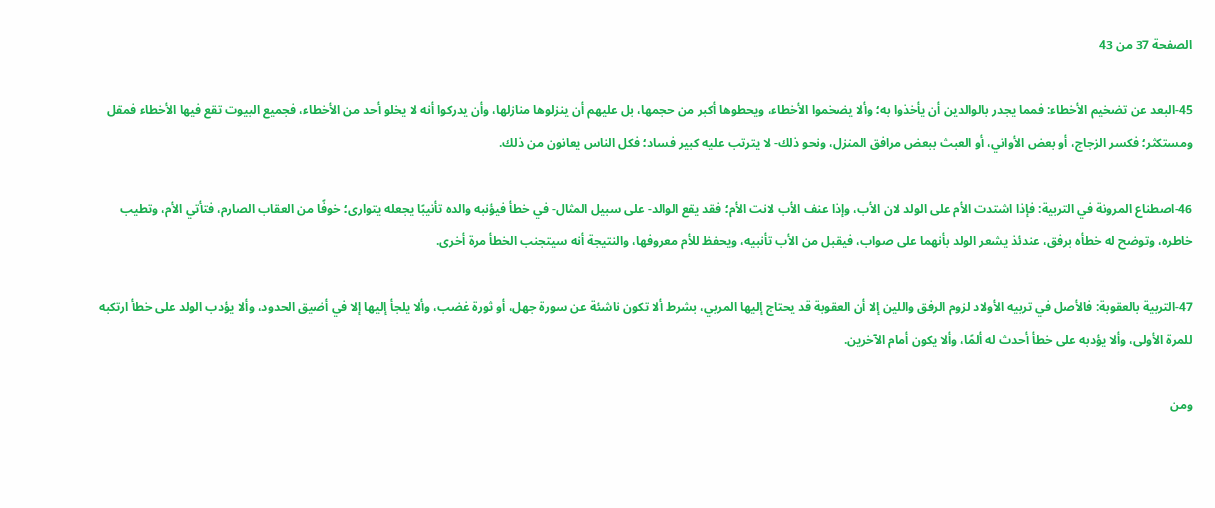الصفحة 37 من 43

45-البعد عن تضخيم الأخطاء: فمما يجدر بالوالدين أن يأخذوا به؛ وألا يضخموا الأخطاء، ويحطوها أكبر من حجمها، بل عليهم أن ينزلوها منازلها، وأن يدركوا أنه لا يخلو أحد من الأخطاء، فجميع البيوت تقع فيها الأخطاء فمقل ومستكثر؛ فكسر الزجاج، أو بعض الأواني، أو العبث ببعض مرافق المنزل، ونحو ذلك- لا يترتب عليه كبير فساد؛ فكل الناس يعانون من ذلك.

46-اصطناع المرونة في التربية: فإذا اشتدت الأم على الولد لان الأب، وإذا عنف الأب لانت الأم؛ فقد يقع الوالد- على سبيل المثال- في خطأ فيؤنبه والده تأنيبًا يجعله يتوارى؛ خوفًا من العقاب الصارم، فتأتي الأم، وتطيب خاطره، وتوضح له خطأه برفق، عندئذ يشعر الولد بأنهما على صواب، فيقبل من الأب تأنبيه، ويحفظ للأم معروفها، والنتيجة أنه سيتجنب الخطأ مرة أخرى.

47-التربية بالعقوبة: فالأصل في تربيه الأولاد لزوم الرفق واللين إلا أن العقوبة قد يحتاج إليها المربي، بشرط ألا تكون ناشئة عن سورة جهل، أو ثورة غضب، وألا يلجأ إليها إلا في أضيق الحدود، وألا يؤدب الولد على خطأ ارتكبه للمرة الأولى، وألا يؤدبه على خطأ أحدث له ألمًا، وألا يكون أمام الآخرين.

ومن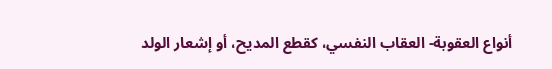أنواع العقوبة- العقاب النفسي، كقطع المديح، أو إشعار الولد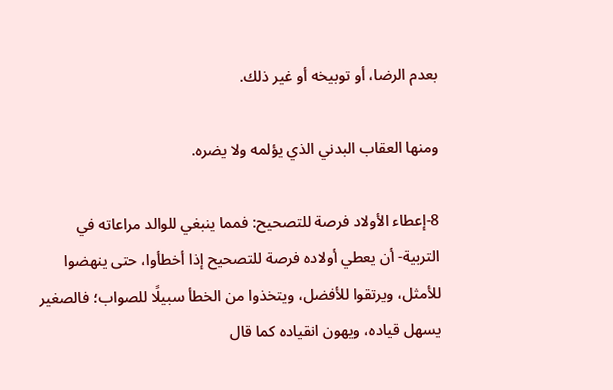بعدم الرضا، أو توبيخه أو غير ذلك.

ومنها العقاب البدني الذي يؤلمه ولا يضره.

8-إعطاء الأولاد فرصة للتصحيح: فمما ينبغي للوالد مراعاته في التربية- أن يعطي أولاده فرصة للتصحيح إذا أخطأوا، حتى ينهضوا للأمثل، ويرتقوا للأفضل، ويتخذوا من الخطأ سبيلًا للصواب؛ فالصغير يسهل قياده، ويهون انقياده كما قال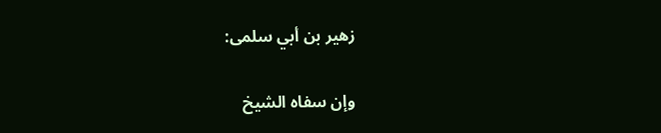زهير بن أبي سلمى:

وإن سفاه الشيخ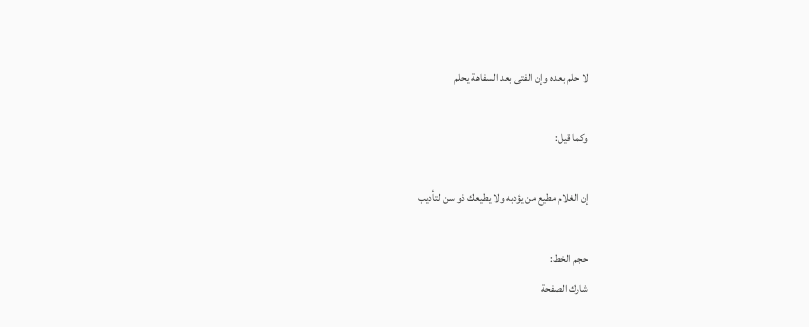لا حلم بعده وإن الفتى بعد السفاهة يحلم

وكما قيل:

إن الغلام مطيع من يؤدبه ولا يطيعك ذو سن لتأديب

حجم الخط:
شارك الصفحة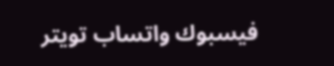فيسبوك واتساب تويتر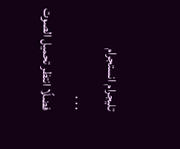تليجرام انستجرام
. . .
فضلًا انتظر تحميل الصوت